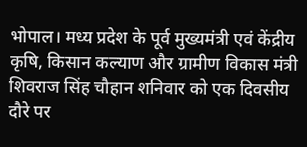भोपाल। मध्य प्रदेश के पूर्व मुख्यमंत्री एवं केंद्रीय कृषि, किसान कल्याण और ग्रामीण विकास मंत्री शिवराज सिंह चौहान शनिवार को एक दिवसीय दौरे पर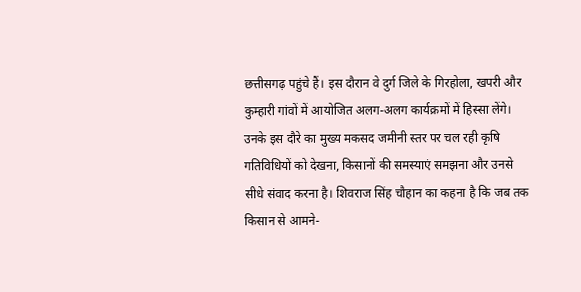छत्तीसगढ़ पहुंचे हैं। इस दौरान वे दुर्ग जिले के गिरहोला, खपरी और कुम्हारी गांवों में आयोजित अलग-अलग कार्यक्रमों में हिस्सा लेंगे। उनके इस दौरे का मुख्य मकसद जमीनी स्तर पर चल रही कृषि गतिविधियों को देखना, किसानों की समस्याएं समझना और उनसे सीधे संवाद करना है। शिवराज सिंह चौहान का कहना है कि जब तक किसान से आमने-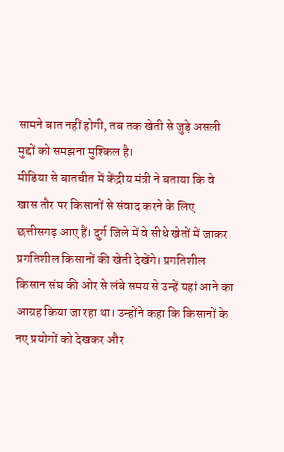सामने बात नहीं होगी, तब तक खेती से जुड़े असली मुद्दों को समझना मुश्किल है।
मीडिया से बातचीत में केंद्रीय मंत्री ने बताया कि वे खास तौर पर किसानों से संवाद करने के लिए छत्तीसगढ़ आए हैं। दुर्ग जिले में वे सीधे खेतों में जाकर प्रगतिशील किसानों की खेती देखेंगे। प्रगतिशील किसान संघ की ओर से लंबे समय से उन्हें यहां आने का आग्रह किया जा रहा था। उन्होंने कहा कि किसानों के नए प्रयोगों को देखकर और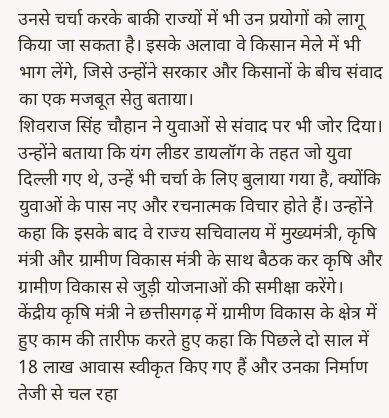उनसे चर्चा करके बाकी राज्यों में भी उन प्रयोगों को लागू किया जा सकता है। इसके अलावा वे किसान मेले में भी भाग लेंगे, जिसे उन्होंने सरकार और किसानों के बीच संवाद का एक मजबूत सेतु बताया।
शिवराज सिंह चौहान ने युवाओं से संवाद पर भी जोर दिया। उन्होंने बताया कि यंग लीडर डायलॉग के तहत जो युवा दिल्ली गए थे, उन्हें भी चर्चा के लिए बुलाया गया है, क्योंकि युवाओं के पास नए और रचनात्मक विचार होते हैं। उन्होंने कहा कि इसके बाद वे राज्य सचिवालय में मुख्यमंत्री, कृषि मंत्री और ग्रामीण विकास मंत्री के साथ बैठक कर कृषि और ग्रामीण विकास से जुड़ी योजनाओं की समीक्षा करेंगे।
केंद्रीय कृषि मंत्री ने छत्तीसगढ़ में ग्रामीण विकास के क्षेत्र में हुए काम की तारीफ करते हुए कहा कि पिछले दो साल में 18 लाख आवास स्वीकृत किए गए हैं और उनका निर्माण तेजी से चल रहा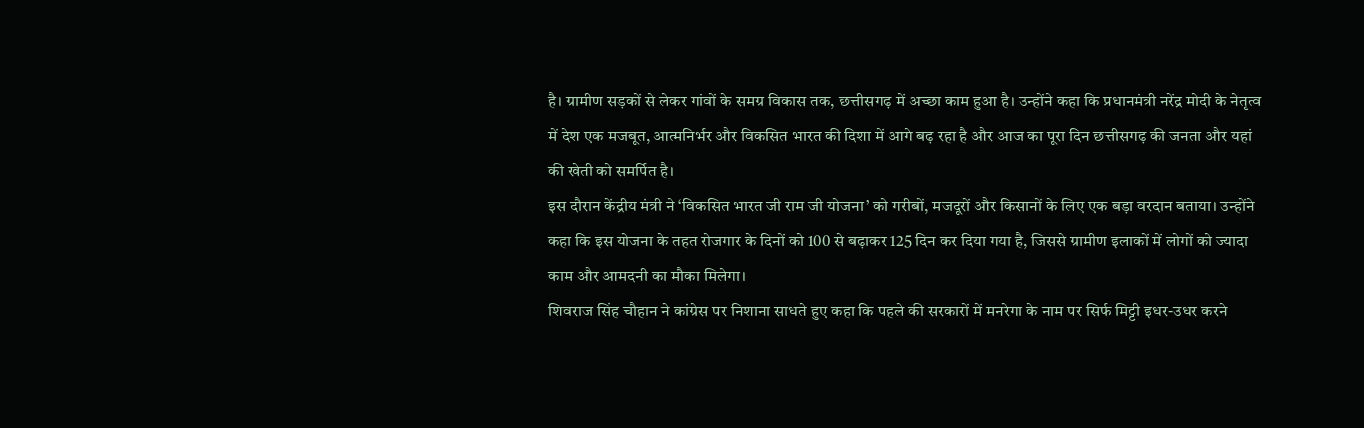है। ग्रामीण सड़कों से लेकर गांवों के समग्र विकास तक, छत्तीसगढ़ में अच्छा काम हुआ है। उन्होंने कहा कि प्रधानमंत्री नरेंद्र मोदी के नेतृत्व में देश एक मजबूत, आत्मनिर्भर और विकसित भारत की दिशा में आगे बढ़ रहा है और आज का पूरा दिन छत्तीसगढ़ की जनता और यहां की खेती को समर्पित है।
इस दौरान केंद्रीय मंत्री ने ‘विकसित भारत जी राम जी योजना’ को गरीबों, मजदूरों और किसानों के लिए एक बड़ा वरदान बताया। उन्होंने कहा कि इस योजना के तहत रोजगार के दिनों को 100 से बढ़ाकर 125 दिन कर दिया गया है, जिससे ग्रामीण इलाकों में लोगों को ज्यादा काम और आमदनी का मौका मिलेगा।
शिवराज सिंह चौहान ने कांग्रेस पर निशाना साधते हुए कहा कि पहले की सरकारों में मनरेगा के नाम पर सिर्फ मिट्टी इधर-उधर करने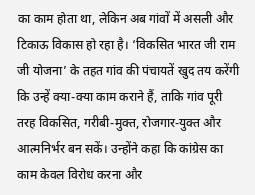का काम होता था, लेकिन अब गांवों में असली और टिकाऊ विकास हो रहा है। ‘विकसित भारत जी राम जी योजना’ के तहत गांव की पंचायतें खुद तय करेंगी कि उन्हें क्या-क्या काम कराने हैं, ताकि गांव पूरी तरह विकसित, गरीबी-मुक्त, रोजगार-युक्त और आत्मनिर्भर बन सकें। उन्होंने कहा कि कांग्रेस का काम केवल विरोध करना और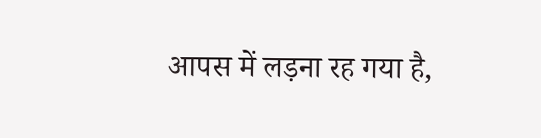आपस में लड़ना रह गया है,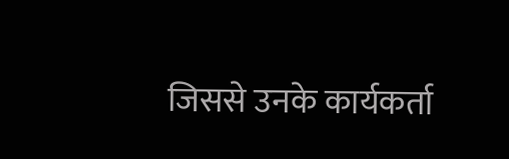जिससे उनके कार्यकर्ता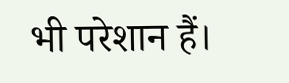भी परेशान हैं।